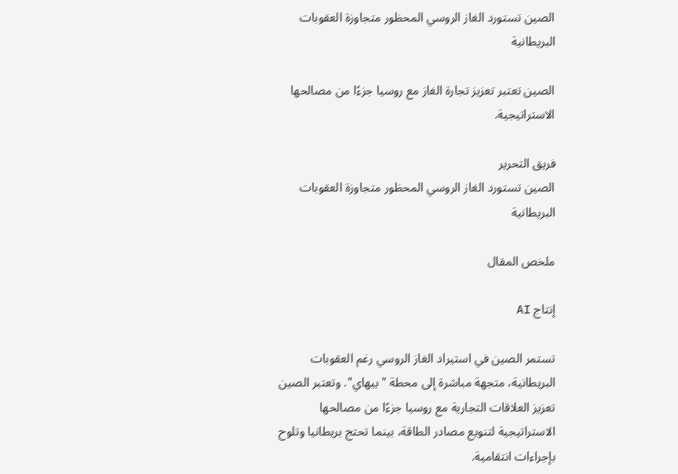الصين تستورد الغاز الروسي المحظور متجاوزة العقوبات البريطانية

الصين تعتبر تعزيز تجارة الغاز مع روسيا جزءًا من مصالحها الاستراتيجية.

فريق التحرير
الصين تستورد الغاز الروسي المحظور متجاوزة العقوبات البريطانية

ملخص المقال

إنتاج AI

تستمر الصين في استيراد الغاز الروسي رغم العقوبات البريطانية، متجهة مباشرة إلى محطة "بيهاي". وتعتبر الصين تعزيز العلاقات التجارية مع روسيا جزءًا من مصالحها الاستراتيجية لتنويع مصادر الطاقة، بينما تحتج بريطانيا وتلوح بإجراءات انتقامية.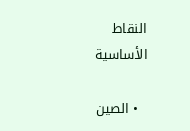النقاط الأساسية

  • الصين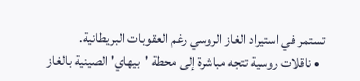تستمر في استيراد الغاز الروسي رغم العقوبات البريطانية.
  • ناقلات روسية تتجه مباشرة إلى محطة 'بيهاي' الصينية بالغاز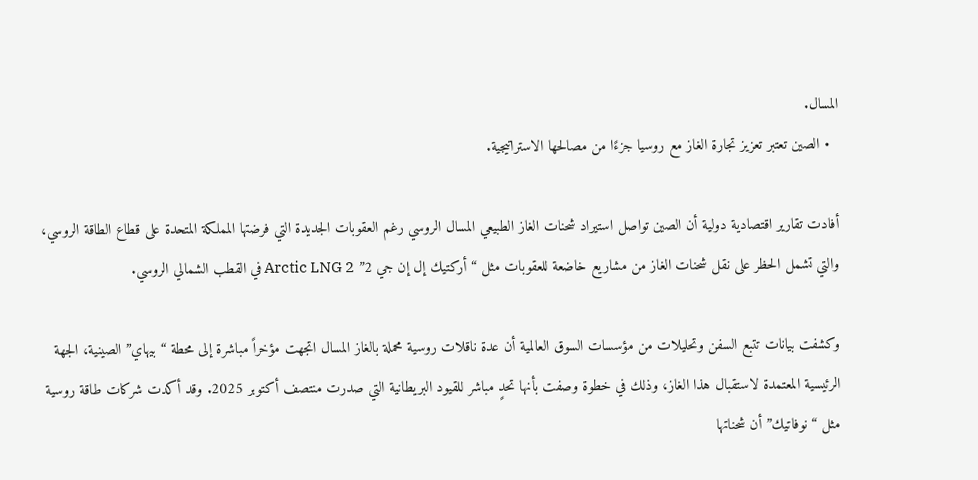المسال.
  • الصين تعتبر تعزيز تجارة الغاز مع روسيا جزءًا من مصالحها الاستراتيجية.

أفادت تقارير اقتصادية دولية أن الصين تواصل استيراد شحنات الغاز الطبيعي المسال الروسي رغم العقوبات الجديدة التي فرضتها المملكة المتحدة على قطاع الطاقة الروسي، والتي تشمل الحظر على نقل شحنات الغاز من مشاريع خاضعة للعقوبات مثل “أركتيك إل إن جي 2” Arctic LNG 2 في القطب الشمالي الروسي.

وكشفت بيانات تتبع السفن وتحليلات من مؤسسات السوق العالمية أن عدة ناقلات روسية محملة بالغاز المسال اتجهت مؤخراً مباشرة إلى محطة “بيهاي” الصينية، الجهة الرئيسية المعتمدة لاستقبال هذا الغاز، وذلك في خطوة وصفت بأنها تحدٍ مباشر للقيود البريطانية التي صدرت منتصف أكتوبر 2025. وقد أكدت شركات طاقة روسية مثل “نوفاتيك” أن شحناتها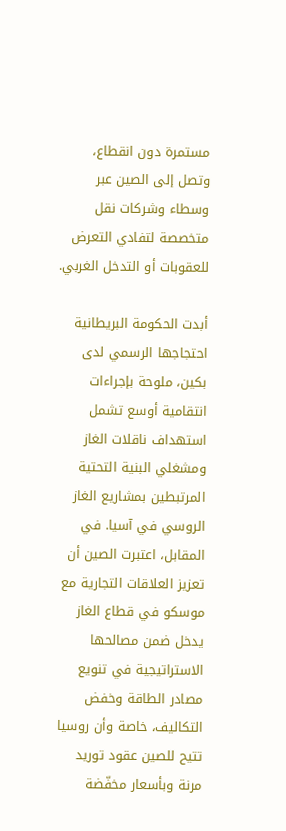مستمرة دون انقطاع، وتصل إلى الصين عبر وسطاء وشركات نقل متخصصة لتفادي التعرض للعقوبات أو التدخل الغربي.

أبدت الحكومة البريطانية احتجاجها الرسمي لدى بكين، ملوحة بإجراءات انتقامية أوسع تشمل استهداف ناقلات الغاز ومشغلي البنية التحتية المرتبطين بمشاريع الغاز الروسي في آسيا. في المقابل، اعتبرت الصين أن تعزيز العلاقات التجارية مع موسكو في قطاع الغاز يدخل ضمن مصالحها الاستراتيجية في تنويع مصادر الطاقة وخفض التكاليف، خاصة وأن روسيا تتيح للصين عقود توريد مرنة وبأسعار مخفّضة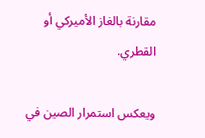مقارنة بالغاز الأميركي أو القطري.

ويعكس استمرار الصين في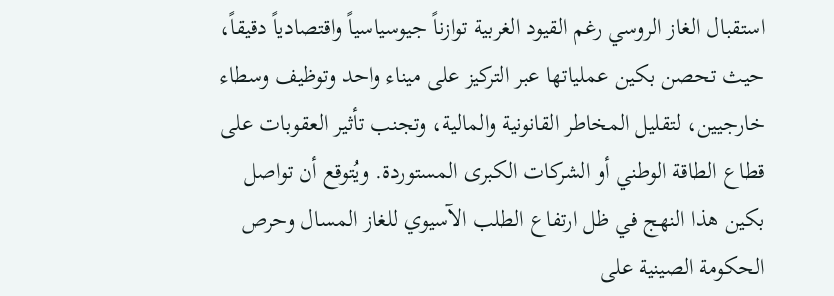استقبال الغاز الروسي رغم القيود الغربية توازناً جيوسياسياً واقتصادياً دقيقاً، حيث تحصن بكين عملياتها عبر التركيز على ميناء واحد وتوظيف وسطاء خارجيين، لتقليل المخاطر القانونية والمالية، وتجنب تأثير العقوبات على قطاع الطاقة الوطني أو الشركات الكبرى المستوردة. ويُتوقع أن تواصل بكين هذا النهج في ظل ارتفاع الطلب الآسيوي للغاز المسال وحرص الحكومة الصينية على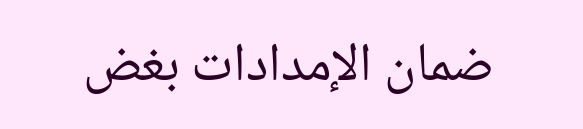ضمان الإمدادات بغض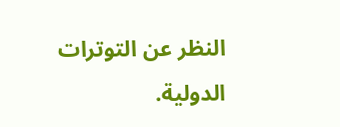النظر عن التوترات الدولية.